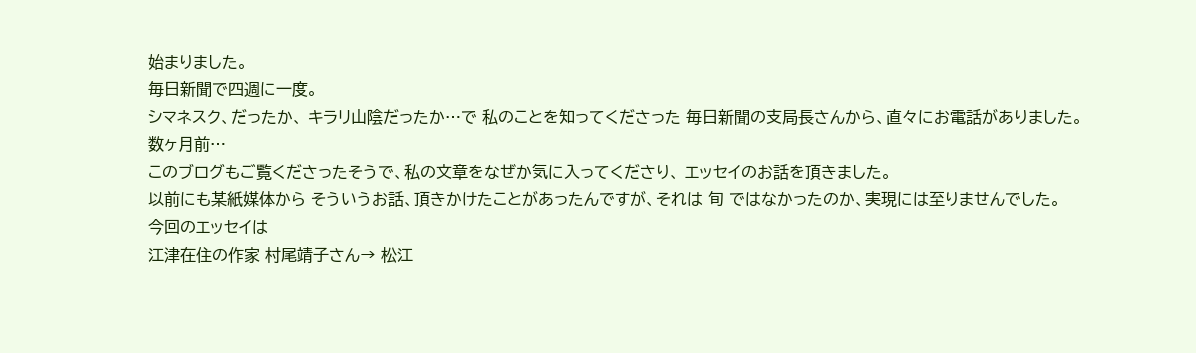始まりました。
毎日新聞で四週に一度。
シマネスク、だったか、 キラリ山陰だったか…で 私のことを知ってくださった 毎日新聞の支局長さんから、直々にお電話がありました。
数ヶ月前…
このブログもご覧くださったそうで、私の文章をなぜか気に入ってくださり、 エッセイのお話を頂きました。
以前にも某紙媒体から そういうお話、頂きかけたことがあったんですが、それは 旬 ではなかったのか、実現には至りませんでした。
今回のエッセイは
江津在住の作家 村尾靖子さん→ 松江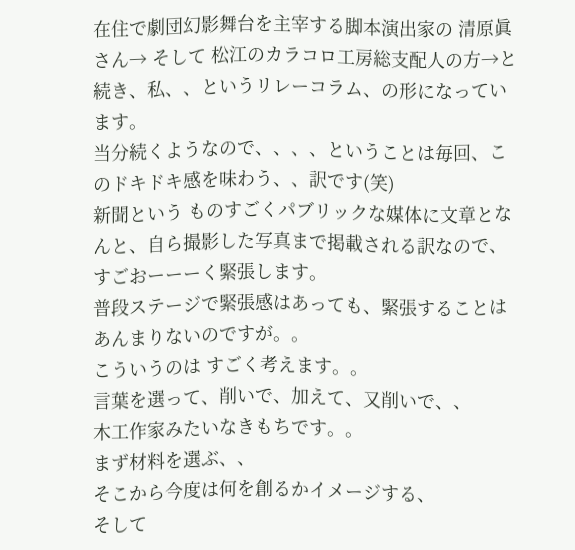在住で劇団幻影舞台を主宰する脚本演出家の 清原眞さん→ そして 松江のカラコロ工房総支配人の方→と続き、私、、というリレーコラム、の形になっています。
当分続くようなので、、、、ということは毎回、このドキドキ感を味わう、、訳です(笑)
新聞という ものすごくパブリックな媒体に文章となんと、自ら撮影した写真まで掲載される訳なので、すごおーーーく緊張します。
普段ステージで緊張感はあっても、緊張することは あんまりないのですが。。
こういうのは すごく考えます。。
言葉を選って、削いで、加えて、又削いで、、
木工作家みたいなきもちです。。
まず材料を選ぶ、、
そこから今度は何を創るかイメージする、
そして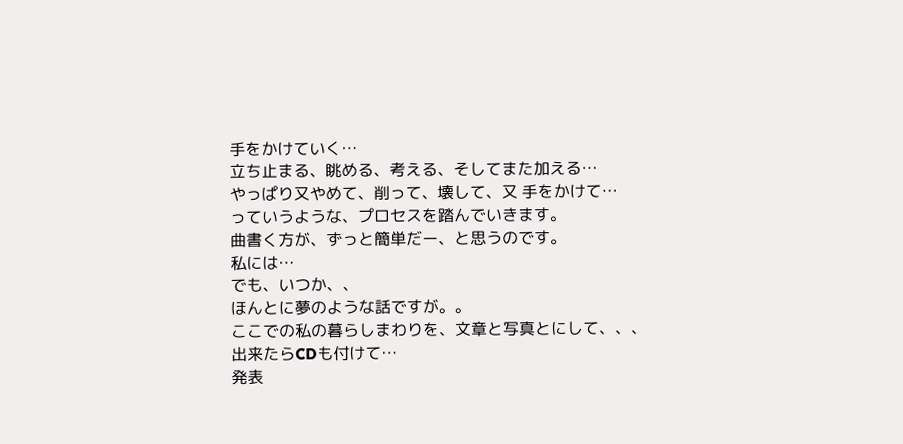手をかけていく…
立ち止まる、眺める、考える、そしてまた加える…
やっぱり又やめて、削って、壊して、又 手をかけて…
っていうような、プロセスを踏んでいきます。
曲書く方が、ずっと簡単だー、と思うのです。
私には…
でも、いつか、、
ほんとに夢のような話ですが。。
ここでの私の暮らしまわりを、文章と写真とにして、、、
出来たらCDも付けて…
発表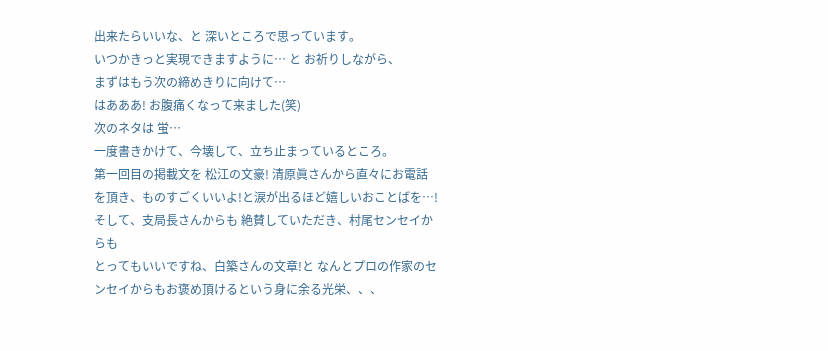出来たらいいな、と 深いところで思っています。
いつかきっと実現できますように… と お祈りしながら、
まずはもう次の締めきりに向けて…
はあああ! お腹痛くなって来ました(笑)
次のネタは 蛍…
一度書きかけて、今壊して、立ち止まっているところ。
第一回目の掲載文を 松江の文豪! 清原眞さんから直々にお電話を頂き、ものすごくいいよ!と涙が出るほど嬉しいおことばを…!
そして、支局長さんからも 絶賛していただき、村尾センセイからも
とってもいいですね、白築さんの文章!と なんとプロの作家のセンセイからもお褒め頂けるという身に余る光栄、、、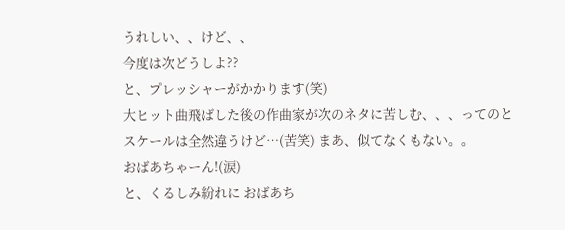うれしい、、けど、、
今度は次どうしよ??
と、プレッシャーがかかります(笑)
大ヒット曲飛ばした後の作曲家が次のネタに苦しむ、、、ってのと
スケールは全然違うけど…(苦笑) まあ、似てなくもない。。
おばあちゃーん!(涙)
と、くるしみ紛れに おばあち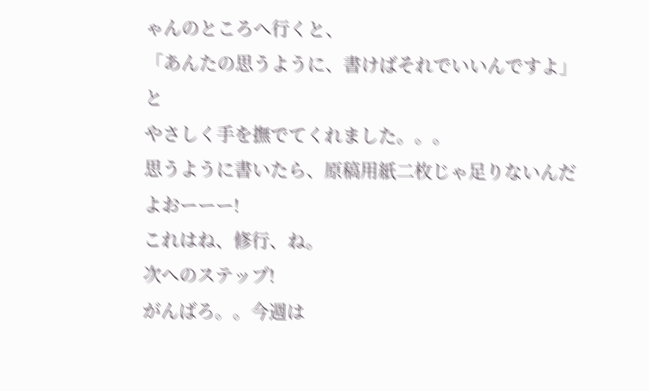ゃんのところへ行くと、
「あんたの思うように、書けばそれでいいんですよ」と
やさしく手を撫でてくれました。。。
思うように書いたら、原稿用紙二枚じゃ足りないんだよおーーー!
これはね、修行、ね。
次へのステップ!
がんばろ。。今週は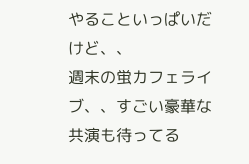やることいっぱいだけど、、
週末の蛍カフェライブ、、すごい豪華な共演も待ってる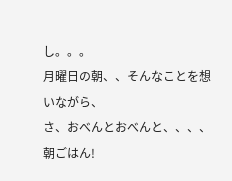し。。。
月曜日の朝、、そんなことを想いながら、
さ、おべんとおべんと、、、、朝ごはん!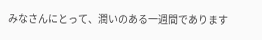みなさんにとって、潤いのある一週間であります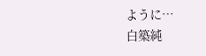ように…
白築純